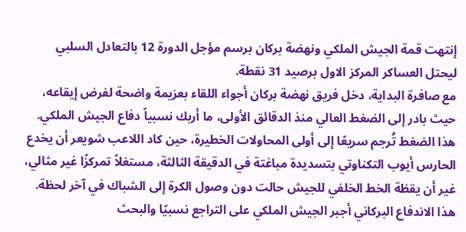إنتهت قمة الجيش الملكي ونهضة بركان برسم مؤجل الدورة 12 بالتعادل السلبي ليحتل العساكر المركز الاول برصيد 31 نقطة.
مع صافرة البداية، دخل فريق نهضة بركان أجواء اللقاء بعزيمة واضحة لفرض إيقاعه، حيث بادر إلى الضغط العالي منذ الدقائق الأولى، ما أربك نسبياً دفاع الجيش الملكي. هذا الضغط تُرجم سريعًا إلى أولى المحاولات الخطيرة، حين كاد اللاعب شويعر أن يخدع الحارس أيوب التكناوتي بتسديدة مباغتة في الدقيقة الثالثة، مستغلاً تمركزًا غير مثالي، غير أن يقظة الخط الخلفي للجيش حالت دون وصول الكرة إلى الشباك في آخر لحظة.
هذا الاندفاع البركاني أجبر الجيش الملكي على التراجع نسبيًا والبحث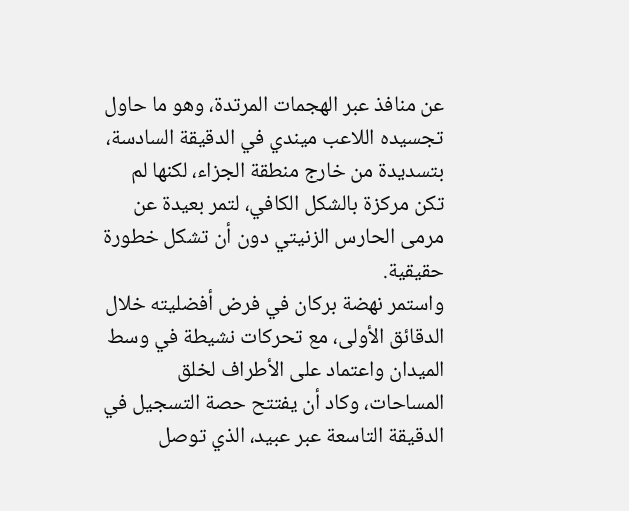عن منافذ عبر الهجمات المرتدة، وهو ما حاول تجسيده اللاعب ميندي في الدقيقة السادسة، بتسديدة من خارج منطقة الجزاء، لكنها لم تكن مركزة بالشكل الكافي، لتمر بعيدة عن مرمى الحارس الزنيتي دون أن تشكل خطورة حقيقية.
واستمر نهضة بركان في فرض أفضليته خلال الدقائق الأولى، مع تحركات نشيطة في وسط الميدان واعتماد على الأطراف لخلق المساحات، وكاد أن يفتتح حصة التسجيل في الدقيقة التاسعة عبر عبيد، الذي توصل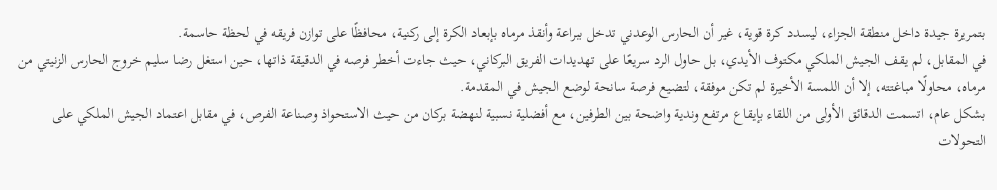بتمريرة جيدة داخل منطقة الجزاء، ليسدد كرة قوية، غير أن الحارس الوعدني تدخل ببراعة وأنقذ مرماه بإبعاد الكرة إلى ركنية، محافظًا على توازن فريقه في لحظة حاسمة.
في المقابل، لم يقف الجيش الملكي مكتوف الأيدي، بل حاول الرد سريعًا على تهديدات الفريق البركاني، حيث جاءت أخطر فرصه في الدقيقة ذاتها، حين استغل رضا سليم خروج الحارس الزنيتي من مرماه، محاولًا مباغتته، إلا أن اللمسة الأخيرة لم تكن موفقة، لتضيع فرصة سانحة لوضع الجيش في المقدمة.
بشكل عام، اتسمت الدقائق الأولى من اللقاء بإيقاع مرتفع وندية واضحة بين الطرفين، مع أفضلية نسبية لنهضة بركان من حيث الاستحواذ وصناعة الفرص، في مقابل اعتماد الجيش الملكي على التحولات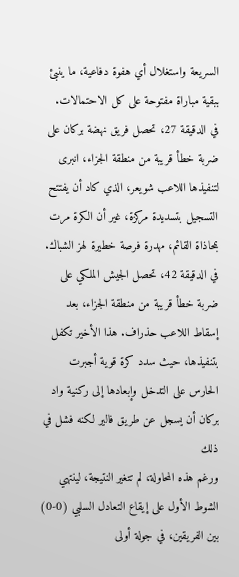السريعة واستغلال أي هفوة دفاعية، ما ينبئ ببقية مباراة مفتوحة على كل الاحتمالات.
في الدقيقة 27، تحصل فريق نهضة بركان على ضربة خطأ قريبة من منطقة الجزاء، انبرى لتنفيذها اللاعب شويعر، الذي كاد أن يفتتح التسجيل بتسديدة مركزة، غير أن الكرة مرت بمحاذاة القائم، مهدرة فرصة خطيرة لهز الشباك.
في الدقيقة 42، تحصل الجيش الملكي على ضربة خطأ قريبة من منطقة الجزاء، بعد إسقاط اللاعب حذراف. هذا الأخير تكفل بتنفيذها، حيث سدد كرة قوية أجبرت الحارس على التدخل وإبعادها إلى ركنية واد بركان أن يسجل عن طريق فالير لكنه فشل في ذلك
ورغم هذه المحاولة، لم تتغير النتيجة، لينتهي الشوط الأول على إيقاع التعادل السلبي (0-0) بين الفريقين، في جولة أولى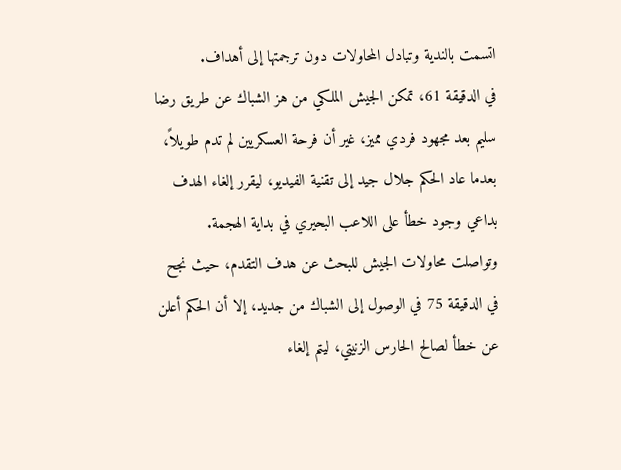اتسمت بالندية وتبادل المحاولات دون ترجمتها إلى أهداف.
في الدقيقة 61، تمكن الجيش الملكي من هز الشباك عن طريق رضا سليم بعد مجهود فردي مميز، غير أن فرحة العسكريين لم تدم طويلاً، بعدما عاد الحكم جلال جيد إلى تقنية الفيديو، ليقرر إلغاء الهدف بداعي وجود خطأ على اللاعب البحيري في بداية الهجمة.
وتواصلت محاولات الجيش للبحث عن هدف التقدم، حيث نجح في الدقيقة 75 في الوصول إلى الشباك من جديد، إلا أن الحكم أعلن عن خطأ لصالح الحارس الزنيتي، ليتم إلغاء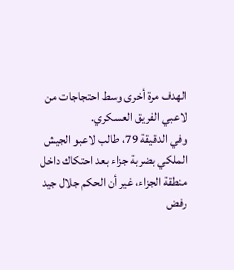الهدف مرة أخرى وسط احتجاجات من لاعبي الفريق العسكري.
وفي الدقيقة 79، طالب لاعبو الجيش الملكي بضربة جزاء بعد احتكاك داخل منطقة الجزاء، غير أن الحكم جلال جيد رفض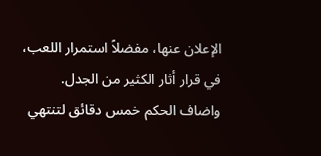الإعلان عنها، مفضلاً استمرار اللعب، في قرار أثار الكثير من الجدل.
واضاف الحكم خمس دقائق لتنتهي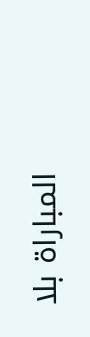المباراة بلا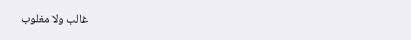غالب ولا مغلوب